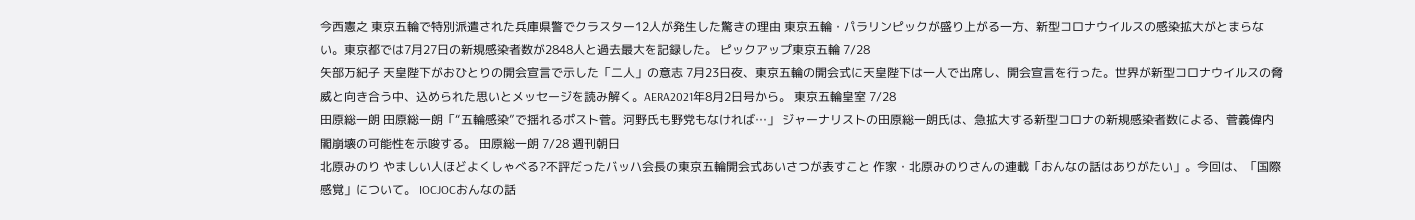今西憲之 東京五輪で特別派遣された兵庫県警でクラスター12人が発生した驚きの理由 東京五輪・パラリンピックが盛り上がる一方、新型コロナウイルスの感染拡大がとまらない。東京都では7月27日の新規感染者数が2848人と過去最大を記録した。 ピックアップ東京五輪 7/28
矢部万紀子 天皇陛下がおひとりの開会宣言で示した「二人」の意志 7月23日夜、東京五輪の開会式に天皇陛下は一人で出席し、開会宣言を行った。世界が新型コロナウイルスの脅威と向き合う中、込められた思いとメッセージを読み解く。AERA2021年8月2日号から。 東京五輪皇室 7/28
田原総一朗 田原総一朗「“五輪感染”で揺れるポスト菅。河野氏も野党もなければ…」 ジャーナリストの田原総一朗氏は、急拡大する新型コロナの新規感染者数による、菅義偉内閣崩壊の可能性を示唆する。 田原総一朗 7/28 週刊朝日
北原みのり やましい人ほどよくしゃべる?不評だったバッハ会長の東京五輪開会式あいさつが表すこと 作家・北原みのりさんの連載「おんなの話はありがたい」。今回は、「国際感覚」について。 IOCJOCおんなの話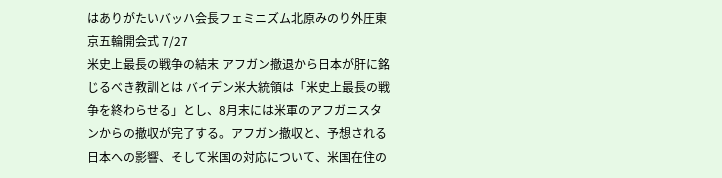はありがたいバッハ会長フェミニズム北原みのり外圧東京五輪開会式 7/27
米史上最長の戦争の結末 アフガン撤退から日本が肝に銘じるべき教訓とは バイデン米大統領は「米史上最長の戦争を終わらせる」とし、8月末には米軍のアフガニスタンからの撤収が完了する。アフガン撤収と、予想される日本への影響、そして米国の対応について、米国在住の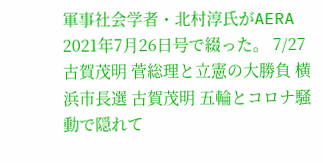軍事社会学者・北村淳氏がAERA 2021年7月26日号で綴った。 7/27
古賀茂明 菅総理と立憲の大勝負 横浜市長選 古賀茂明 五輪とコロナ騒動で隠れて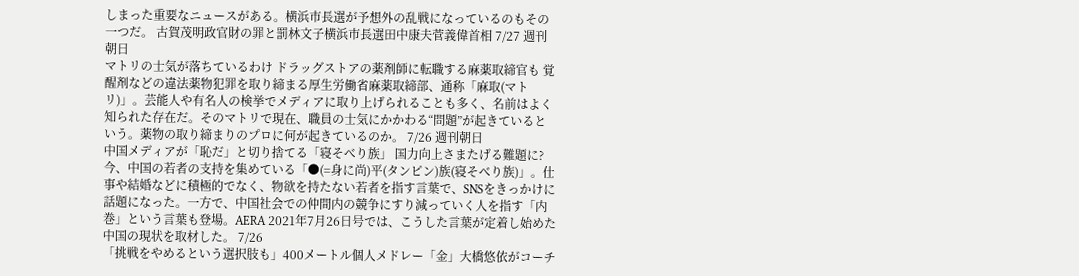しまった重要なニュースがある。横浜市長選が予想外の乱戦になっているのもその一つだ。 古賀茂明政官財の罪と罰林文子横浜市長選田中康夫菅義偉首相 7/27 週刊朝日
マトリの士気が落ちているわけ ドラッグストアの薬剤師に転職する麻薬取締官も 覚醒剤などの違法薬物犯罪を取り締まる厚生労働省麻薬取締部、通称「麻取(マトリ)」。芸能人や有名人の検挙でメディアに取り上げられることも多く、名前はよく知られた存在だ。そのマトリで現在、職員の士気にかかわる“問題”が起きているという。薬物の取り締まりのプロに何が起きているのか。 7/26 週刊朝日
中国メディアが「恥だ」と切り捨てる「寝そべり族」 国力向上さまたげる難題に? 今、中国の若者の支持を集めている「●(=身に尚)平(タンピン)族(寝そべり族)」。仕事や結婚などに積極的でなく、物欲を持たない若者を指す言葉で、SNSをきっかけに話題になった。一方で、中国社会での仲間内の競争にすり減っていく人を指す「内巻」という言葉も登場。AERA 2021年7月26日号では、こうした言葉が定着し始めた中国の現状を取材した。 7/26
「挑戦をやめるという選択肢も」400メートル個人メドレー「金」大橋悠依がコーチ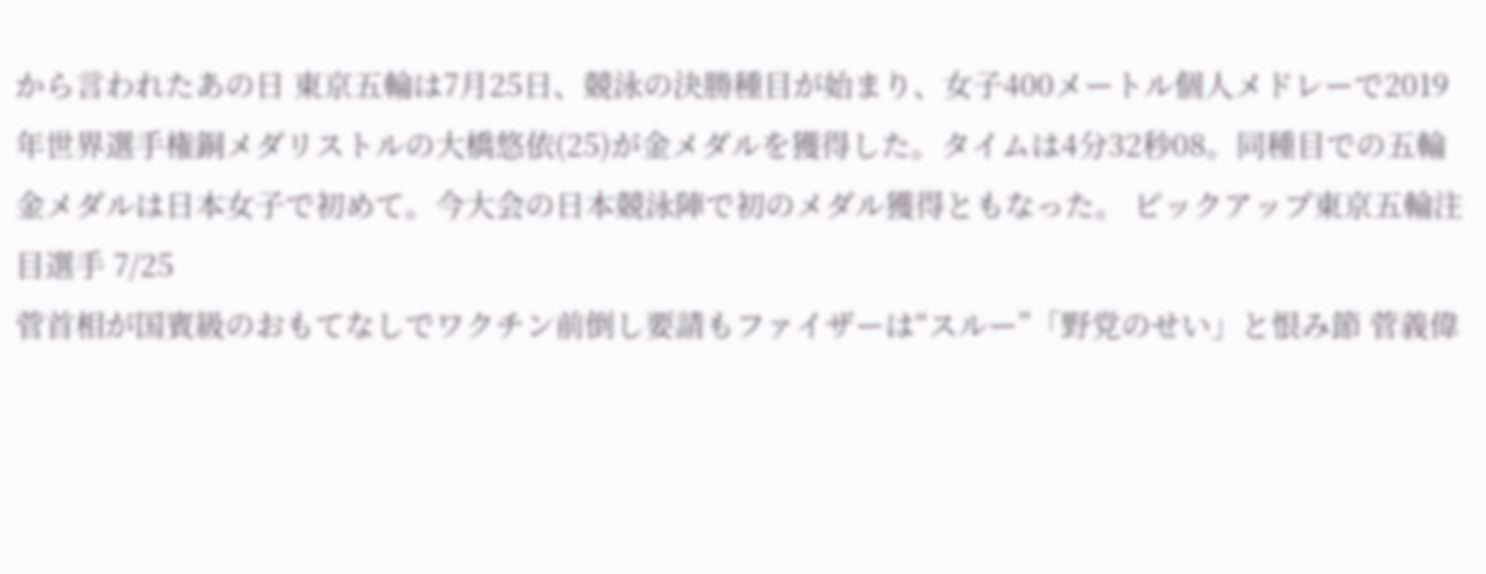から言われたあの日 東京五輪は7月25日、競泳の決勝種目が始まり、女子400メートル個人メドレーで2019年世界選手権銅メダリストルの大橋悠依(25)が金メダルを獲得した。タイムは4分32秒08。同種目での五輪金メダルは日本女子で初めて。今大会の日本競泳陣で初のメダル獲得ともなった。 ピックアップ東京五輪注目選手 7/25
菅首相が国賓級のおもてなしでワクチン前倒し要請もファイザーは“スルー”「野党のせい」と恨み節 菅義偉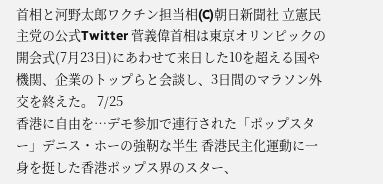首相と河野太郎ワクチン担当相(C)朝日新聞社 立憲民主党の公式Twitter 菅義偉首相は東京オリンピックの開会式(7月23日)にあわせて来日した10を超える国や機関、企業のトップらと会談し、3日間のマラソン外交を終えた。 7/25
香港に自由を…デモ参加で連行された「ポップスター」デニス・ホーの強靭な半生 香港民主化運動に一身を挺した香港ポップス界のスター、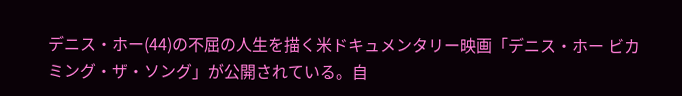デニス・ホー(44)の不屈の人生を描く米ドキュメンタリー映画「デニス・ホー ビカミング・ザ・ソング」が公開されている。自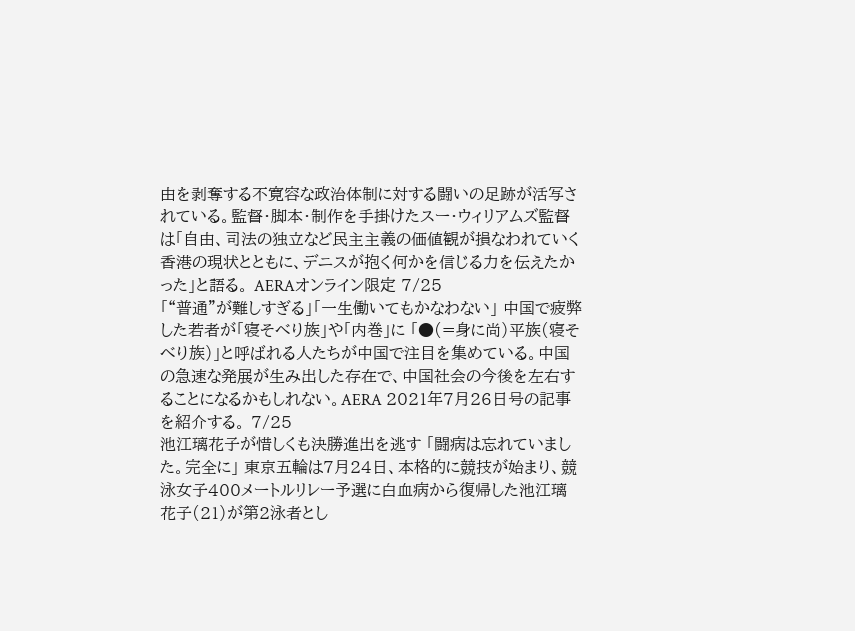由を剥奪する不寛容な政治体制に対する闘いの足跡が活写されている。監督・脚本・制作を手掛けたスー・ウィリアムズ監督は「自由、司法の独立など民主主義の価値観が損なわれていく香港の現状とともに、デニスが抱く何かを信じる力を伝えたかった」と語る。 AERAオンライン限定 7/25
「“普通”が難しすぎる」「一生働いてもかなわない」 中国で疲弊した若者が「寝そべり族」や「内巻」に 「●(=身に尚)平族(寝そべり族)」と呼ばれる人たちが中国で注目を集めている。中国の急速な発展が生み出した存在で、中国社会の今後を左右することになるかもしれない。AERA 2021年7月26日号の記事を紹介する。 7/25
池江璃花子が惜しくも決勝進出を逃す 「闘病は忘れていました。完全に」 東京五輪は7月24日、本格的に競技が始まり、競泳女子400メートルリレー予選に白血病から復帰した池江璃花子(21)が第2泳者とし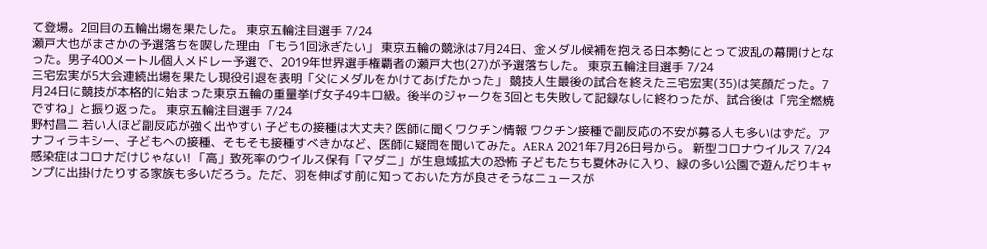て登場。2回目の五輪出場を果たした。 東京五輪注目選手 7/24
瀬戸大也がまさかの予選落ちを喫した理由 「もう1回泳ぎたい」 東京五輪の競泳は7月24日、金メダル候補を抱える日本勢にとって波乱の幕開けとなった。男子400メートル個人メドレー予選で、2019年世界選手権覇者の瀬戸大也(27)が予選落ちした。 東京五輪注目選手 7/24
三宅宏実が5大会連続出場を果たし現役引退を表明「父にメダルをかけてあげたかった」 競技人生最後の試合を終えた三宅宏実(35)は笑顔だった。7月24日に競技が本格的に始まった東京五輪の重量挙げ女子49キロ級。後半のジャークを3回とも失敗して記録なしに終わったが、試合後は「完全燃焼ですね」と振り返った。 東京五輪注目選手 7/24
野村昌二 若い人ほど副反応が強く出やすい 子どもの接種は大丈夫? 医師に聞くワクチン情報 ワクチン接種で副反応の不安が募る人も多いはずだ。アナフィラキシー、子どもへの接種、そもそも接種すべきかなど、医師に疑問を聞いてみた。AERA 2021年7月26日号から。 新型コロナウイルス 7/24
感染症はコロナだけじゃない! 「高」致死率のウイルス保有「マダニ」が生息域拡大の恐怖 子どもたちも夏休みに入り、緑の多い公園で遊んだりキャンプに出掛けたりする家族も多いだろう。ただ、羽を伸ばす前に知っておいた方が良さそうなニュースが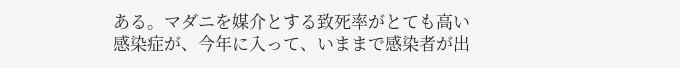ある。マダニを媒介とする致死率がとても高い感染症が、今年に入って、いままで感染者が出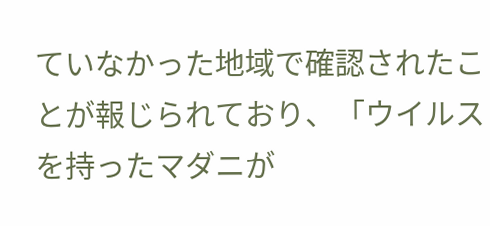ていなかった地域で確認されたことが報じられており、「ウイルスを持ったマダニが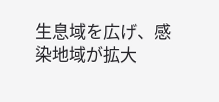生息域を広げ、感染地域が拡大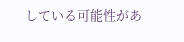している可能性があ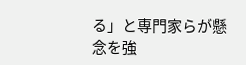る」と専門家らが懸念を強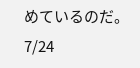めているのだ。 7/24